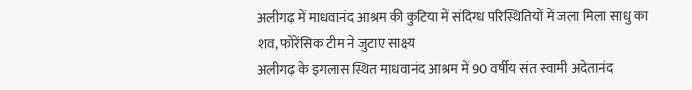अलीगढ़ में माधवानंद आश्रम की कुटिया में संदिग्ध परिस्थितियों में जला मिला साधु का शव, फोरेंसिक टीम ने जुटाए साक्ष्य
अलीगढ़ के इगलास स्थित माधवानंद आश्रम में 90 वर्षीय संत स्वामी अदेतानंद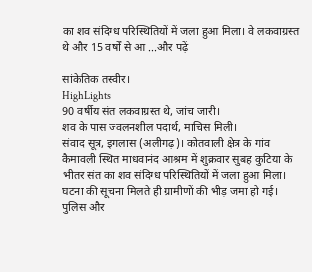का शव संदिग्ध परिस्थितियों में जला हुआ मिला। वे लकवाग्रस्त थे और 15 वर्षों से आ ...और पढ़ें

सांकेतिक तस्वीर।
HighLights
90 वर्षीय संत लकवाग्रस्त थे, जांच जारी।
शव के पास ज्वलनशील पदार्थ, माचिस मिली।
संवाद सूत्र, इगलास (अलीगढ़)। कोतवाली क्षेत्र के गांव कैमावली स्थित माधवानंद आश्रम में शुक्रवार सुबह कुटिया के भीतर संत का शव संदिग्ध परिस्थितियों में जला हुआ मिला। घटना की सूचना मिलते ही ग्रामीणों की भीड़ जमा हो गई। पुलिस और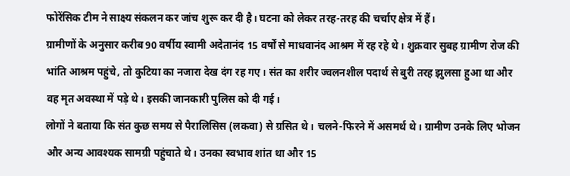फोरेंसिक टीम ने साक्ष्य संकलन कर जांच शुरू कर दी है। घटना को लेकर तरह-तरह की चर्चाए क्षेत्र में हैं।
ग्रामीणों के अनुसार करीब 90 वर्षीय स्वामी अदेतानंद 15 वर्षों से माधवानंद आश्रम में रह रहे थे। शुक्रवार सुबह ग्रामीण रोज की भांति आश्रम पहुंचे, तो कुटिया का नजारा देख दंग रह गए। संत का शरीर ज्वलनशील पदार्थ से बुरी तरह झुलसा हुआ था और वह मृत अवस्था में पड़े थे। इसकी जानकारी पुलिस को दी गई।
लोगों ने बताया कि संत कुछ समय से पैरालिसिस (लकवा) से ग्रसित थे। चलने-फिरने में असमर्थ थे। ग्रामीण उनके लिए भोजन और अन्य आवश्यक सामग्री पहुंचाते थे। उनका स्वभाव शांत था और 15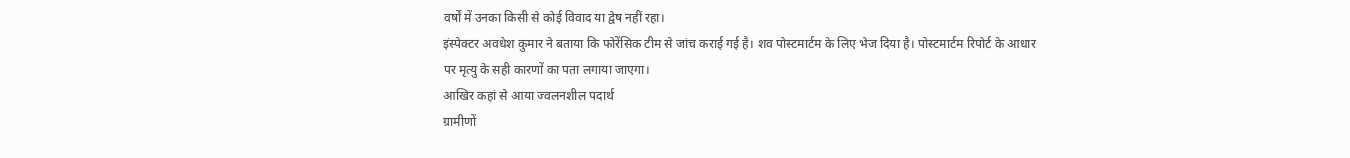वर्षों में उनका किसी से कोई विवाद या द्वेष नहीं रहा।
इंस्पेक्टर अवधेश कुमार ने बताया कि फोरेंसिक टीम से जांच कराई गई है। शव पोस्टमार्टम के लिए भेज दिया है। पोस्टमार्टम रिपोर्ट के आधार पर मृत्यु के सही कारणों का पता लगाया जाएगा।
आखिर कहां से आया ज्वलनशील पदार्थ
ग्रामीणों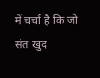में चर्चा है कि जो संत खुद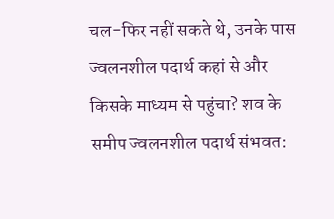चल-फिर नहीं सकते थे, उनके पास ज्वलनशील पदार्थ कहां से और किसके माध्यम से पहुंचा? शव के समीप ज्वलनशील पदार्थ संभवत: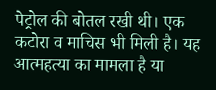पेट्रोल की बोतल रखी थी। एक कटोरा व माचिस भी मिली है। यह आत्महत्या का मामला है या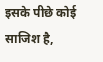इसके पीछे कोई साजिश है,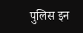पुलिस इन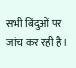सभी बिंदुओं पर जांच कर रही है।